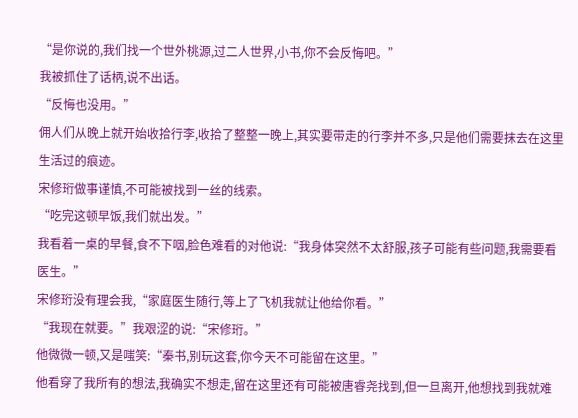“是你说的,我们找一个世外桃源,过二人世界,小书,你不会反悔吧。”
我被抓住了话柄,说不出话。
“反悔也没用。”
佣人们从晚上就开始收拾行李,收拾了整整一晚上,其实要带走的行李并不多,只是他们需要抹去在这里生活过的痕迹。
宋修珩做事谨慎,不可能被找到一丝的线索。
“吃完这顿早饭,我们就出发。”
我看着一桌的早餐,食不下咽,脸色难看的对他说:“我身体突然不太舒服,孩子可能有些问题,我需要看医生。”
宋修珩没有理会我,“家庭医生随行,等上了飞机我就让他给你看。”
“我现在就要。”我艰涩的说:“宋修珩。”
他微微一顿,又是嗤笑:“秦书,别玩这套,你今天不可能留在这里。”
他看穿了我所有的想法,我确实不想走,留在这里还有可能被唐睿尧找到,但一旦离开,他想找到我就难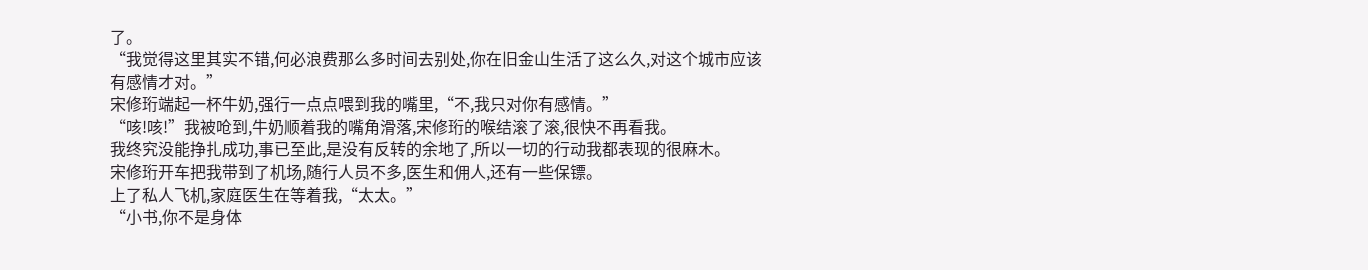了。
“我觉得这里其实不错,何必浪费那么多时间去别处,你在旧金山生活了这么久,对这个城市应该有感情才对。”
宋修珩端起一杯牛奶,强行一点点喂到我的嘴里,“不,我只对你有感情。”
“咳!咳!”我被呛到,牛奶顺着我的嘴角滑落,宋修珩的喉结滚了滚,很快不再看我。
我终究没能挣扎成功,事已至此,是没有反转的余地了,所以一切的行动我都表现的很麻木。
宋修珩开车把我带到了机场,随行人员不多,医生和佣人,还有一些保镖。
上了私人飞机,家庭医生在等着我,“太太。”
“小书,你不是身体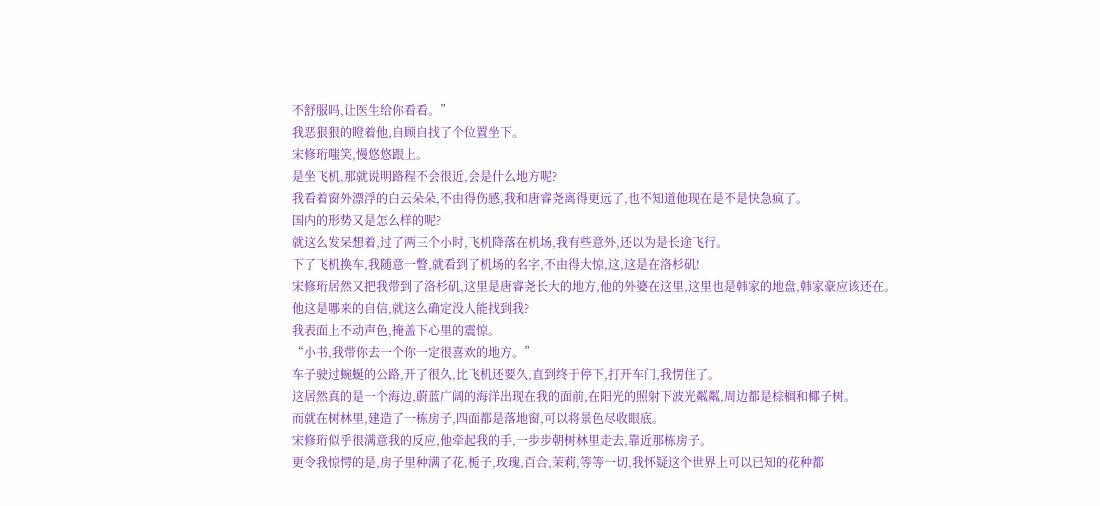不舒服吗,让医生给你看看。”
我恶狠狠的瞪着他,自顾自找了个位置坐下。
宋修珩嗤笑,慢悠悠跟上。
是坐飞机,那就说明路程不会很近,会是什么地方呢?
我看着窗外漂浮的白云朵朵,不由得伤感,我和唐睿尧离得更远了,也不知道他现在是不是快急疯了。
国内的形势又是怎么样的呢?
就这么发呆想着,过了两三个小时,飞机降落在机场,我有些意外,还以为是长途飞行。
下了飞机换车,我随意一瞥,就看到了机场的名字,不由得大惊,这,这是在洛杉矶!
宋修珩居然又把我带到了洛杉矶,这里是唐睿尧长大的地方,他的外婆在这里,这里也是韩家的地盘,韩家豪应该还在。
他这是哪来的自信,就这么确定没人能找到我?
我表面上不动声色,掩盖下心里的震惊。
“小书,我带你去一个你一定很喜欢的地方。”
车子驶过蜿蜒的公路,开了很久,比飞机还要久,直到终于停下,打开车门,我愣住了。
这居然真的是一个海边,蔚蓝广阔的海洋出现在我的面前,在阳光的照射下波光粼粼,周边都是棕榈和椰子树。
而就在树林里,建造了一栋房子,四面都是落地窗,可以将景色尽收眼底。
宋修珩似乎很满意我的反应,他牵起我的手,一步步朝树林里走去,靠近那栋房子。
更令我惊愕的是,房子里种满了花,栀子,玫瑰,百合,茉莉,等等一切,我怀疑这个世界上可以已知的花种都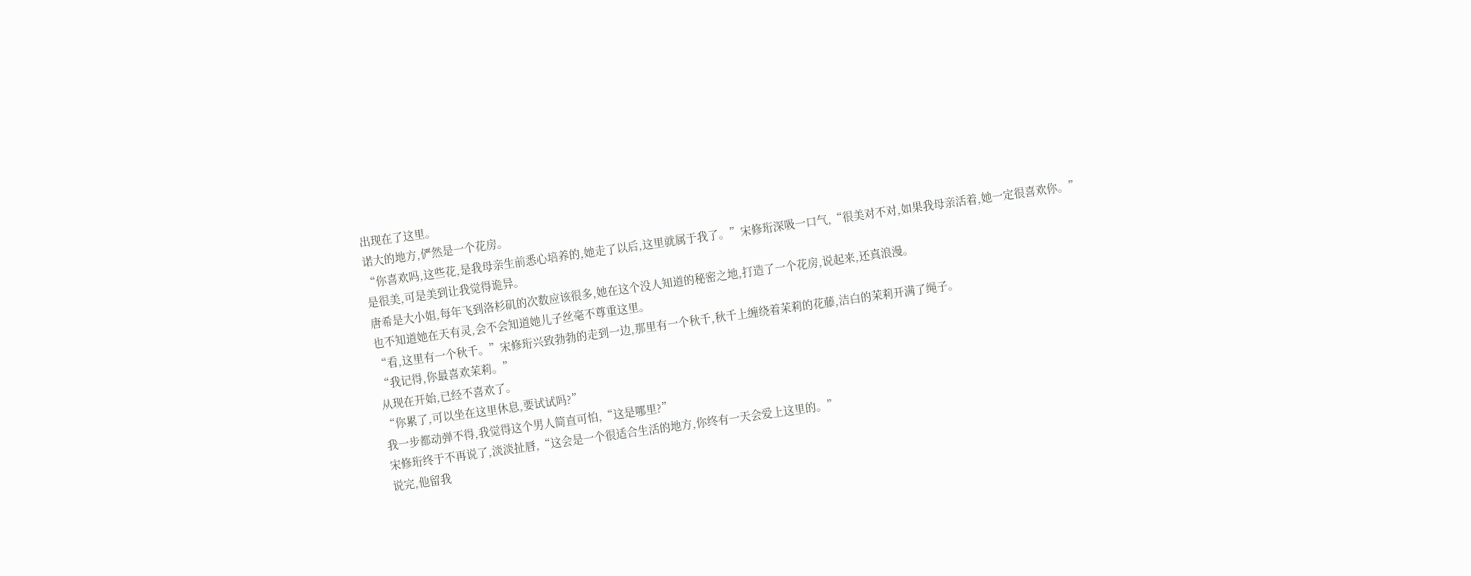出现在了这里。
诺大的地方,俨然是一个花房。
“你喜欢吗,这些花,是我母亲生前悉心培养的,她走了以后,这里就属于我了。”宋修珩深吸一口气,“很美对不对,如果我母亲活着,她一定很喜欢你。”
是很美,可是美到让我觉得诡异。
唐希是大小姐,每年飞到洛杉矶的次数应该很多,她在这个没人知道的秘密之地,打造了一个花房,说起来,还真浪漫。
也不知道她在天有灵,会不会知道她儿子丝毫不尊重这里。
“看,这里有一个秋千。”宋修珩兴致勃勃的走到一边,那里有一个秋千,秋千上缠绕着茉莉的花藤,洁白的茉莉开满了绳子。
“我记得,你最喜欢茉莉。”
从现在开始,已经不喜欢了。
“你累了,可以坐在这里休息,要试试吗?”
我一步都动弹不得,我觉得这个男人简直可怕,“这是哪里?”
宋修珩终于不再说了,淡淡扯唇,“这会是一个很适合生活的地方,你终有一天会爱上这里的。”
说完,他留我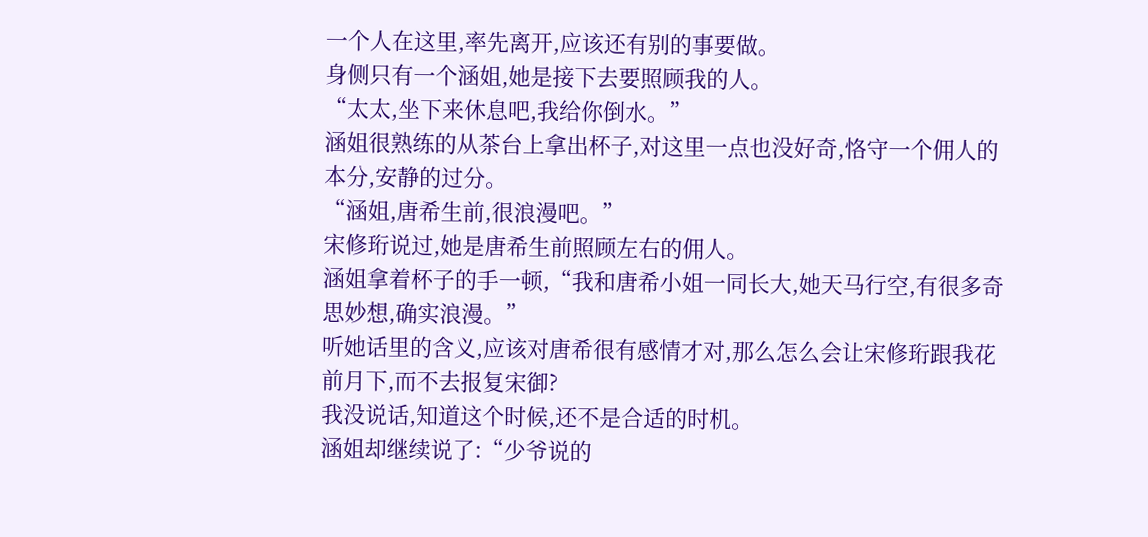一个人在这里,率先离开,应该还有别的事要做。
身侧只有一个涵姐,她是接下去要照顾我的人。
“太太,坐下来休息吧,我给你倒水。”
涵姐很熟练的从茶台上拿出杯子,对这里一点也没好奇,恪守一个佣人的本分,安静的过分。
“涵姐,唐希生前,很浪漫吧。”
宋修珩说过,她是唐希生前照顾左右的佣人。
涵姐拿着杯子的手一顿,“我和唐希小姐一同长大,她天马行空,有很多奇思妙想,确实浪漫。”
听她话里的含义,应该对唐希很有感情才对,那么怎么会让宋修珩跟我花前月下,而不去报复宋御?
我没说话,知道这个时候,还不是合适的时机。
涵姐却继续说了:“少爷说的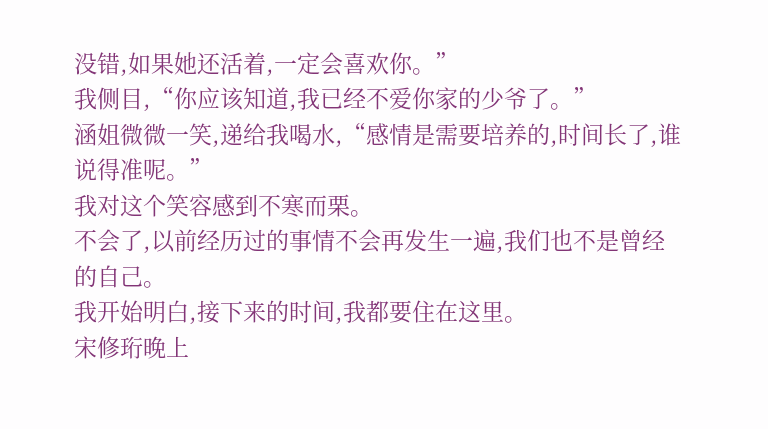没错,如果她还活着,一定会喜欢你。”
我侧目,“你应该知道,我已经不爱你家的少爷了。”
涵姐微微一笑,递给我喝水,“感情是需要培养的,时间长了,谁说得准呢。”
我对这个笑容感到不寒而栗。
不会了,以前经历过的事情不会再发生一遍,我们也不是曾经的自己。
我开始明白,接下来的时间,我都要住在这里。
宋修珩晚上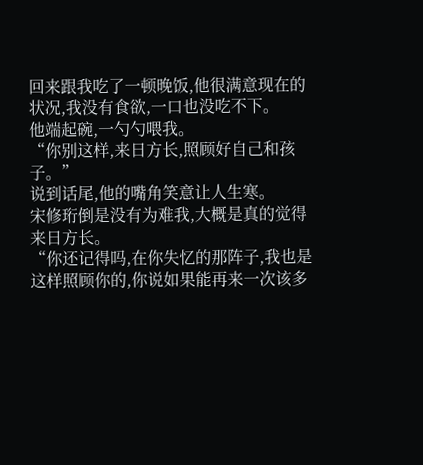回来跟我吃了一顿晚饭,他很满意现在的状况,我没有食欲,一口也没吃不下。
他端起碗,一勺勺喂我。
“你别这样,来日方长,照顾好自己和孩子。”
说到话尾,他的嘴角笑意让人生寒。
宋修珩倒是没有为难我,大概是真的觉得来日方长。
“你还记得吗,在你失忆的那阵子,我也是这样照顾你的,你说如果能再来一次该多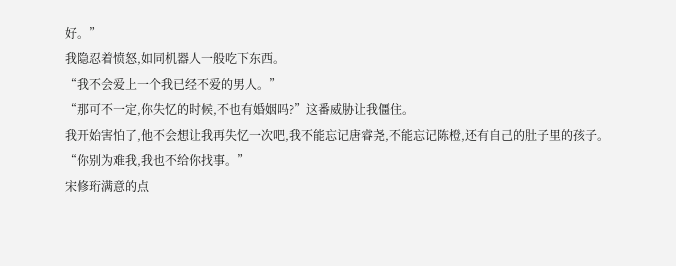好。”
我隐忍着愤怒,如同机器人一般吃下东西。
“我不会爱上一个我已经不爱的男人。”
“那可不一定,你失忆的时候,不也有婚姻吗?”这番威胁让我僵住。
我开始害怕了,他不会想让我再失忆一次吧,我不能忘记唐睿尧,不能忘记陈橙,还有自己的肚子里的孩子。
“你别为难我,我也不给你找事。”
宋修珩满意的点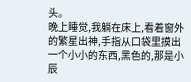头。
晚上睡觉,我躺在床上,看着窗外的繁星出神,手指从口袋里摸出一个小小的东西,黑色的,那是小辰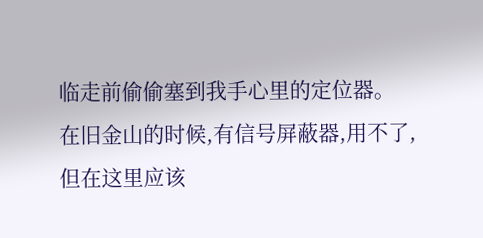临走前偷偷塞到我手心里的定位器。
在旧金山的时候,有信号屏蔽器,用不了,但在这里应该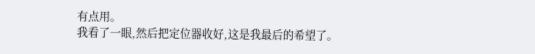有点用。
我看了一眼,然后把定位器收好,这是我最后的希望了。